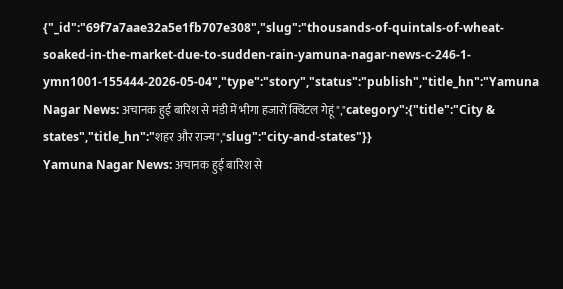{"_id":"69f7a7aae32a5e1fb707e308","slug":"thousands-of-quintals-of-wheat-soaked-in-the-market-due-to-sudden-rain-yamuna-nagar-news-c-246-1-ymn1001-155444-2026-05-04","type":"story","status":"publish","title_hn":"Yamuna Nagar News: अचानक हुई बारिश से मंडी में भीगा हजारों क्विंटल गेहूं","category":{"title":"City & states","title_hn":"शहर और राज्य","slug":"city-and-states"}}
Yamuna Nagar News: अचानक हुई बारिश से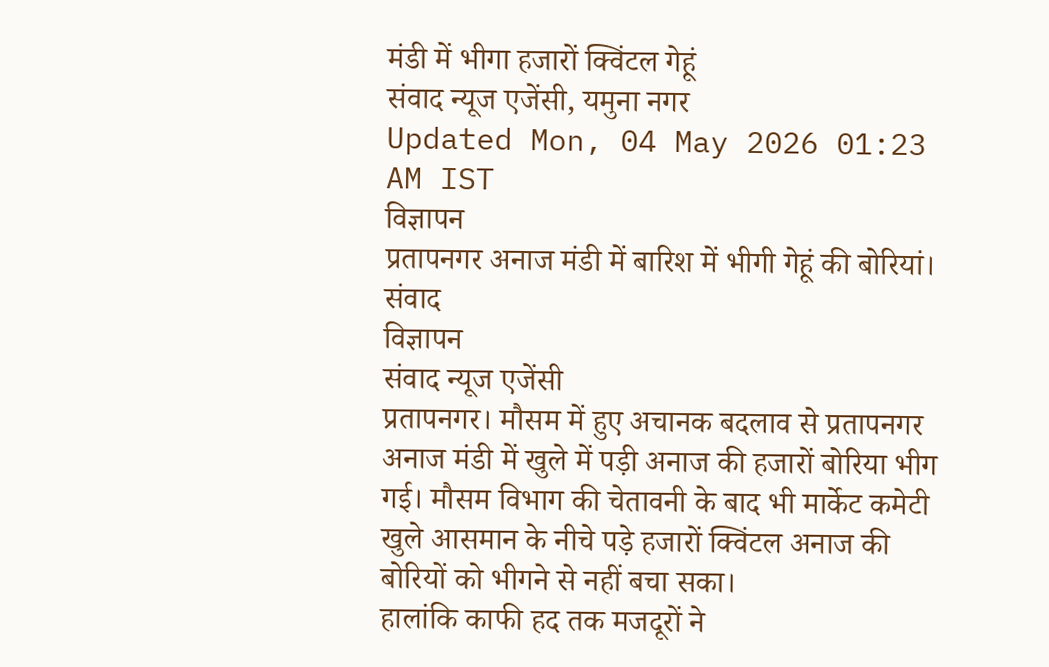मंडी में भीगा हजारों क्विंटल गेहूं
संवाद न्यूज एजेंसी, यमुना नगर
Updated Mon, 04 May 2026 01:23 AM IST
विज्ञापन
प्रतापनगर अनाज मंडी में बारिश में भीगी गेहूं की बोरियां। संवाद
विज्ञापन
संवाद न्यूज एजेंसी
प्रतापनगर। मौसम में हुए अचानक बदलाव से प्रतापनगर अनाज मंडी में खुले में पड़ी अनाज की हजारों बोरिया भीग गई। मौसम विभाग की चेतावनी के बाद भी मार्केट कमेटी खुले आसमान के नीचे पड़े हजारों क्विंटल अनाज की बोरियों को भीगने से नहीं बचा सका।
हालांकि काफी हद तक मजदूरों ने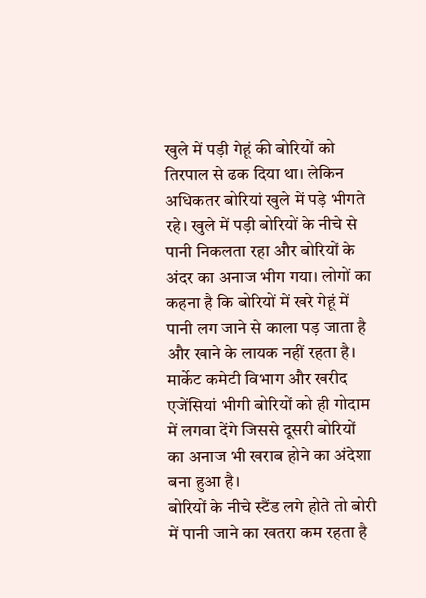खुले में पड़ी गेहूं की बोरियों को तिरपाल से ढक दिया था। लेकिन अधिकतर बोरियां खुले में पड़े भीगते रहे। खुले में पड़ी बोरियों के नीचे से पानी निकलता रहा और बोरियों के अंदर का अनाज भीग गया। लोगों का कहना है कि बोरियों में खरे गेहूं में पानी लग जाने से काला पड़ जाता है और खाने के लायक नहीं रहता है। मार्केट कमेटी विभाग और खरीद एजेंसियां भीगी बोरियों को ही गोदाम में लगवा देंगे जिससे दूसरी बोरियों का अनाज भी खराब होने का अंदेशा बना हुआ है।
बोरियों के नीचे स्टैंड लगे होते तो बोरी में पानी जाने का खतरा कम रहता है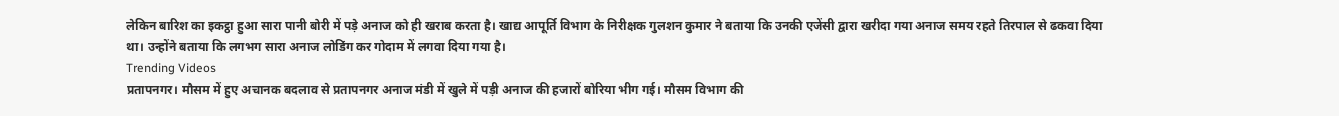लेकिन बारिश का इकट्ठा हुआ सारा पानी बोरी में पड़े अनाज को ही खराब करता है। खाद्य आपूर्ति विभाग के निरीक्षक गुलशन कुमार ने बताया कि उनकी एजेंसी द्वारा खरीदा गया अनाज समय रहते तिरपाल से ढकवा दिया था। उन्होंने बताया कि लगभग सारा अनाज लोडिंग कर गोदाम में लगवा दिया गया है।
Trending Videos
प्रतापनगर। मौसम में हुए अचानक बदलाव से प्रतापनगर अनाज मंडी में खुले में पड़ी अनाज की हजारों बोरिया भीग गई। मौसम विभाग की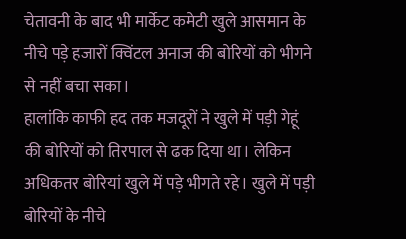चेतावनी के बाद भी मार्केट कमेटी खुले आसमान के नीचे पड़े हजारों क्विंटल अनाज की बोरियों को भीगने से नहीं बचा सका।
हालांकि काफी हद तक मजदूरों ने खुले में पड़ी गेहूं की बोरियों को तिरपाल से ढक दिया था। लेकिन अधिकतर बोरियां खुले में पड़े भीगते रहे। खुले में पड़ी बोरियों के नीचे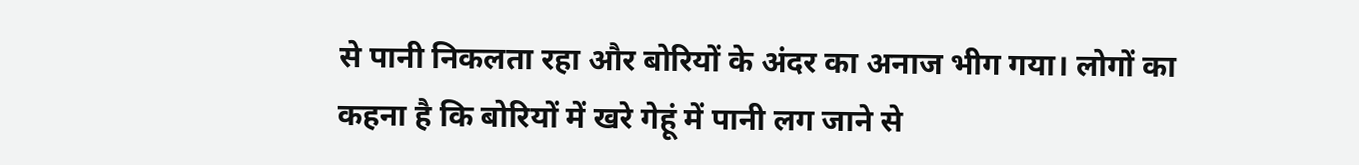से पानी निकलता रहा और बोरियों के अंदर का अनाज भीग गया। लोगों का कहना है कि बोरियों में खरे गेहूं में पानी लग जाने से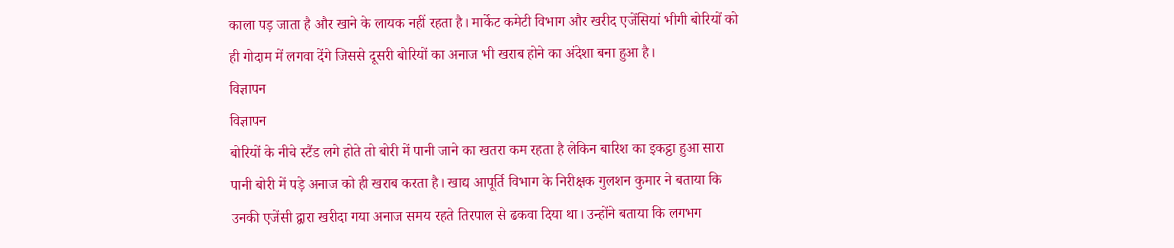काला पड़ जाता है और खाने के लायक नहीं रहता है। मार्केट कमेटी विभाग और खरीद एजेंसियां भीगी बोरियों को ही गोदाम में लगवा देंगे जिससे दूसरी बोरियों का अनाज भी खराब होने का अंदेशा बना हुआ है।
विज्ञापन
विज्ञापन
बोरियों के नीचे स्टैंड लगे होते तो बोरी में पानी जाने का खतरा कम रहता है लेकिन बारिश का इकट्ठा हुआ सारा पानी बोरी में पड़े अनाज को ही खराब करता है। खाद्य आपूर्ति विभाग के निरीक्षक गुलशन कुमार ने बताया कि उनकी एजेंसी द्वारा खरीदा गया अनाज समय रहते तिरपाल से ढकवा दिया था। उन्होंने बताया कि लगभग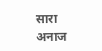सारा अनाज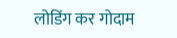लोडिंग कर गोदाम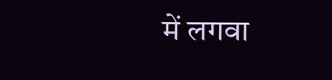में लगवा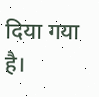दिया गया है।